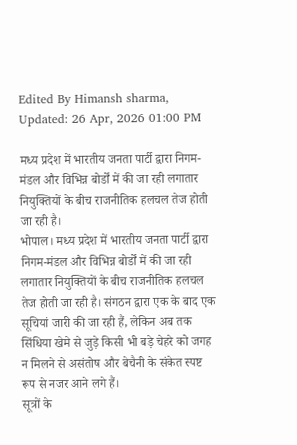Edited By Himansh sharma, Updated: 26 Apr, 2026 01:00 PM

मध्य प्रदेश में भारतीय जनता पार्टी द्वारा निगम-मंडल और विभिन्न बोर्डों में की जा रही लगातार नियुक्तियों के बीच राजनीतिक हलचल तेज होती जा रही है।
भोपाल। मध्य प्रदेश में भारतीय जनता पार्टी द्वारा निगम-मंडल और विभिन्न बोर्डों में की जा रही लगातार नियुक्तियों के बीच राजनीतिक हलचल तेज होती जा रही है। संगठन द्वारा एक के बाद एक सूचियां जारी की जा रही हैं, लेकिन अब तक सिंधिया खेमे से जुड़े किसी भी बड़े चेहरे को जगह न मिलने से असंतोष और बेचैनी के संकेत स्पष्ट रूप से नजर आने लगे हैं।
सूत्रों के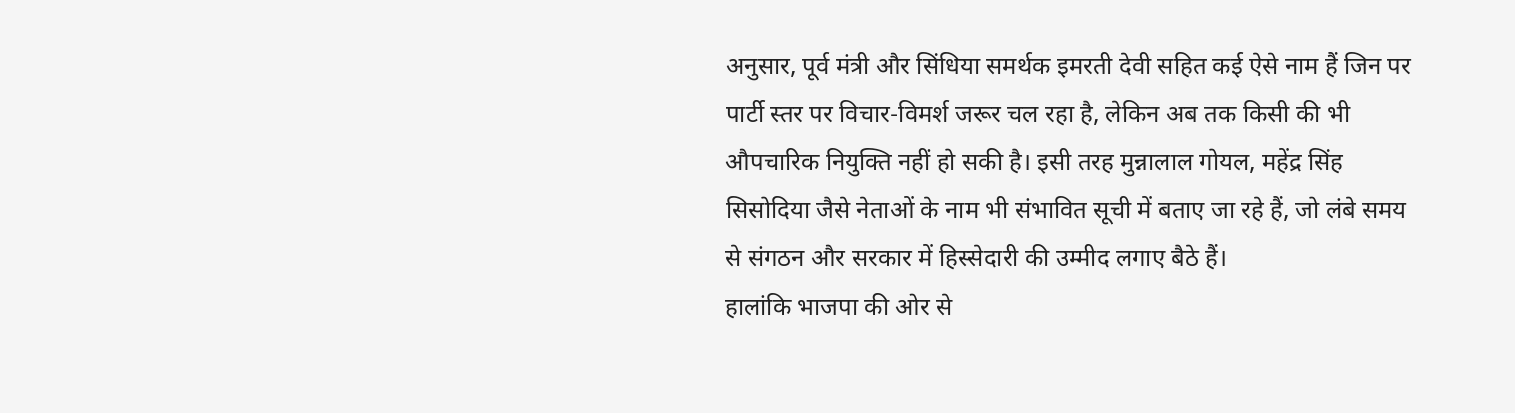अनुसार, पूर्व मंत्री और सिंधिया समर्थक इमरती देवी सहित कई ऐसे नाम हैं जिन पर पार्टी स्तर पर विचार-विमर्श जरूर चल रहा है, लेकिन अब तक किसी की भी औपचारिक नियुक्ति नहीं हो सकी है। इसी तरह मुन्नालाल गोयल, महेंद्र सिंह सिसोदिया जैसे नेताओं के नाम भी संभावित सूची में बताए जा रहे हैं, जो लंबे समय से संगठन और सरकार में हिस्सेदारी की उम्मीद लगाए बैठे हैं।
हालांकि भाजपा की ओर से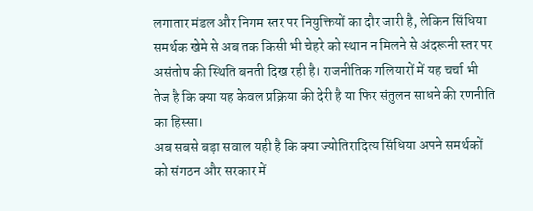लगातार मंडल और निगम स्तर पर नियुक्तियों का दौर जारी है, लेकिन सिंधिया समर्थक खेमे से अब तक किसी भी चेहरे को स्थान न मिलने से अंदरूनी स्तर पर असंतोष की स्थिति बनती दिख रही है। राजनीतिक गलियारों में यह चर्चा भी तेज है कि क्या यह केवल प्रक्रिया की देरी है या फिर संतुलन साधने की रणनीति का हिस्सा।
अब सबसे बड़ा सवाल यही है कि क्या ज्योतिरादित्य सिंधिया अपने समर्थकों को संगठन और सरकार में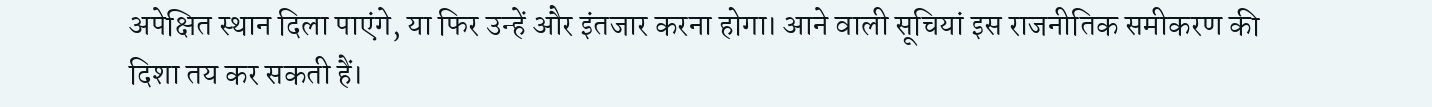अपेक्षित स्थान दिला पाएंगे, या फिर उन्हें और इंतजार करना होगा। आने वाली सूचियां इस राजनीतिक समीकरण की दिशा तय कर सकती हैं।